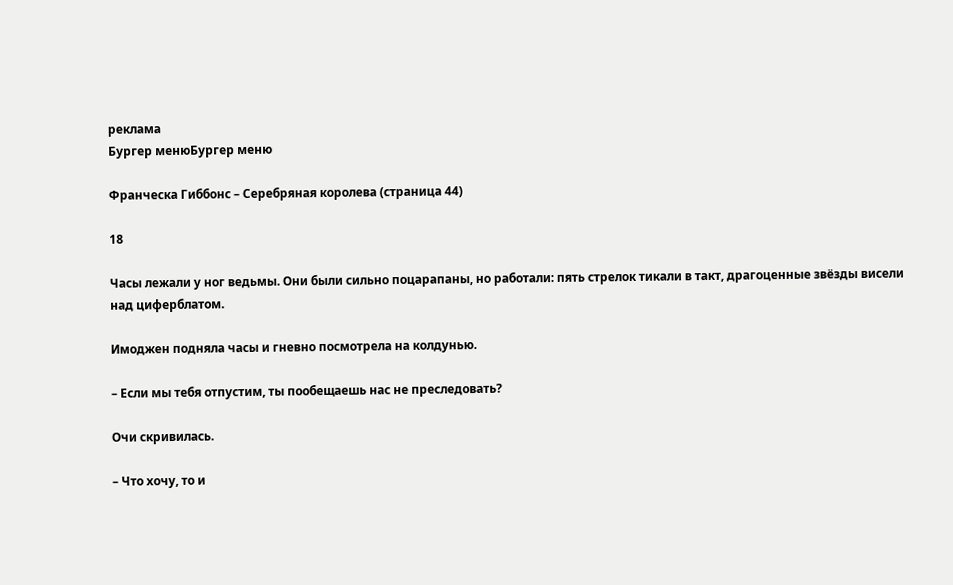реклама
Бургер менюБургер меню

Франческа Гиббонс – Серебряная королева (страница 44)

18

Часы лежали у ног ведьмы. Они были сильно поцарапаны, но работали: пять стрелок тикали в такт, драгоценные звёзды висели над циферблатом.

Имоджен подняла часы и гневно посмотрела на колдунью.

– Если мы тебя отпустим, ты пообещаешь нас не преследовать?

Очи скривилась.

– Что хочу, то и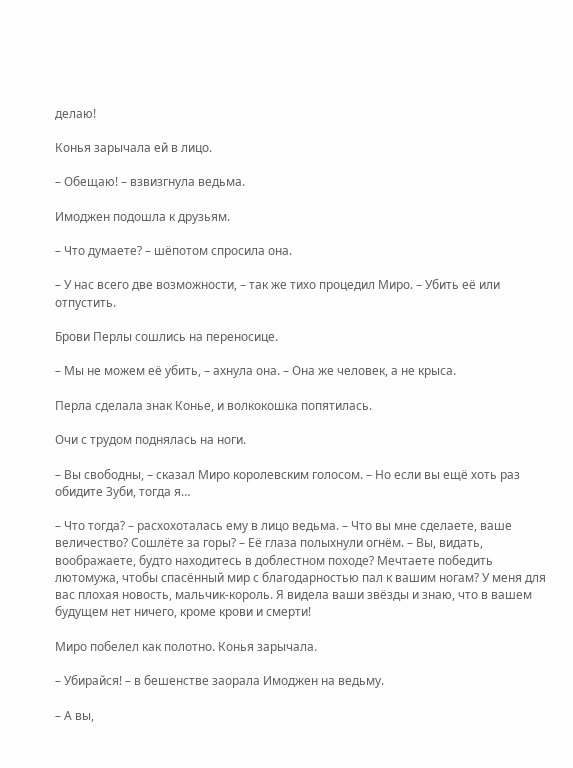делаю!

Конья зарычала ей в лицо.

– Обещаю! – взвизгнула ведьма.

Имоджен подошла к друзьям.

– Что думаете? – шёпотом спросила она.

– У нас всего две возможности, – так же тихо процедил Миро. – Убить её или отпустить.

Брови Перлы сошлись на переносице.

– Мы не можем её убить, – ахнула она. – Она же человек, а не крыса.

Перла сделала знак Конье, и волкокошка попятилась.

Очи с трудом поднялась на ноги.

– Вы свободны, – сказал Миро королевским голосом. – Но если вы ещё хоть раз обидите Зуби, тогда я…

– Что тогда? – расхохоталась ему в лицо ведьма. – Что вы мне сделаете, ваше величество? Сошлёте за горы? – Её глаза полыхнули огнём. – Вы, видать, воображаете, будто находитесь в доблестном походе? Мечтаете победить лютомужа, чтобы спасённый мир с благодарностью пал к вашим ногам? У меня для вас плохая новость, мальчик-король. Я видела ваши звёзды и знаю, что в вашем будущем нет ничего, кроме крови и смерти!

Миро побелел как полотно. Конья зарычала.

– Убирайся! – в бешенстве заорала Имоджен на ведьму.

– А вы,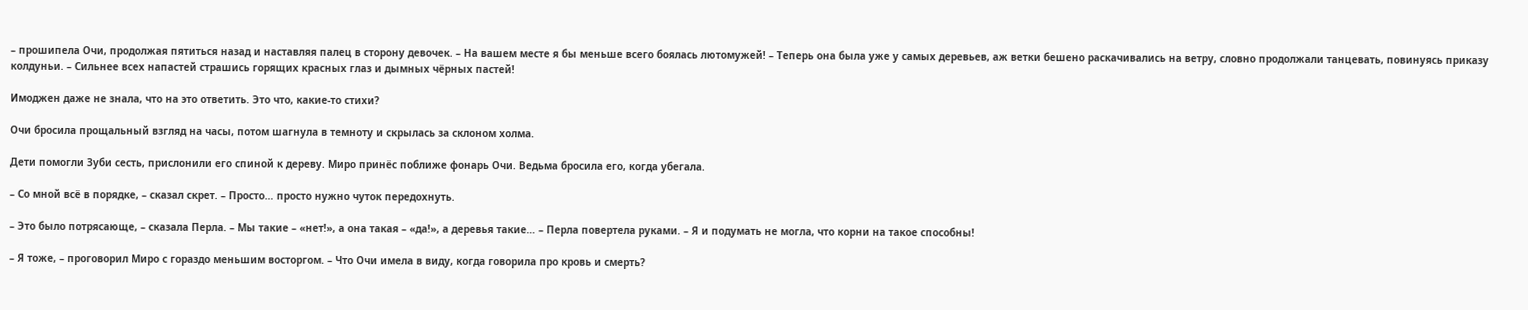– прошипела Очи, продолжая пятиться назад и наставляя палец в сторону девочек. – На вашем месте я бы меньше всего боялась лютомужей! – Теперь она была уже у самых деревьев, аж ветки бешено раскачивались на ветру, словно продолжали танцевать, повинуясь приказу колдуньи. – Сильнее всех напастей страшись горящих красных глаз и дымных чёрных пастей!

Имоджен даже не знала, что на это ответить. Это что, какие-то стихи?

Очи бросила прощальный взгляд на часы, потом шагнула в темноту и скрылась за склоном холма.

Дети помогли Зуби сесть, прислонили его спиной к дереву. Миро принёс поближе фонарь Очи. Ведьма бросила его, когда убегала.

– Со мной всё в порядке, – сказал скрет. – Просто… просто нужно чуток передохнуть.

– Это было потрясающе, – сказала Перла. – Мы такие – «нет!», а она такая – «да!», а деревья такие… – Перла повертела руками. – Я и подумать не могла, что корни на такое способны!

– Я тоже, – проговорил Миро с гораздо меньшим восторгом. – Что Очи имела в виду, когда говорила про кровь и смерть?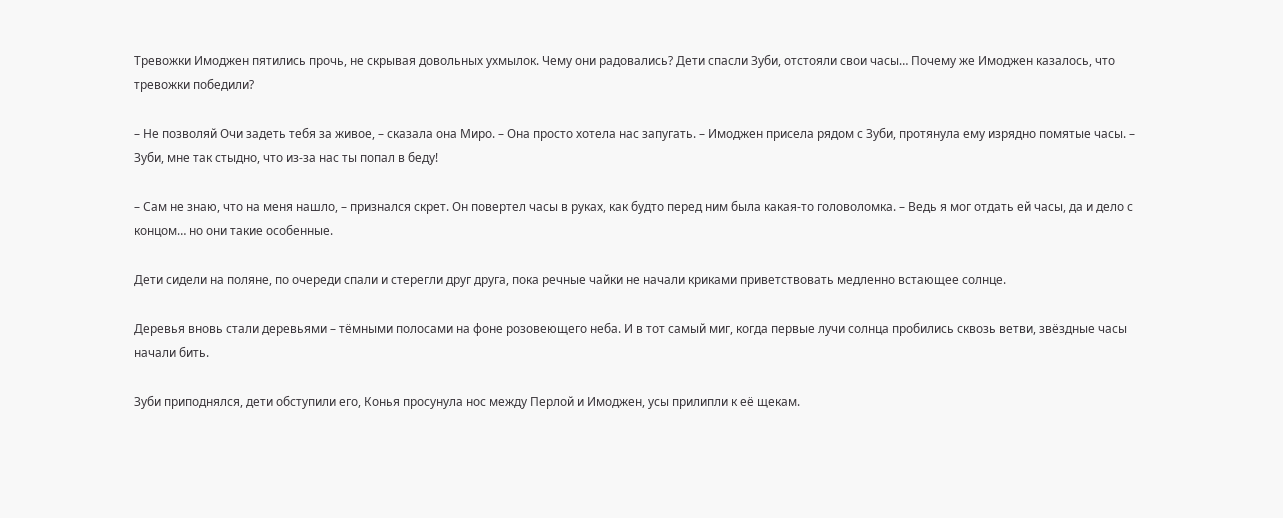Тревожки Имоджен пятились прочь, не скрывая довольных ухмылок. Чему они радовались? Дети спасли Зуби, отстояли свои часы… Почему же Имоджен казалось, что тревожки победили?

– Не позволяй Очи задеть тебя за живое, – сказала она Миро. – Она просто хотела нас запугать. – Имоджен присела рядом с Зуби, протянула ему изрядно помятые часы. – Зуби, мне так стыдно, что из-за нас ты попал в беду!

– Сам не знаю, что на меня нашло, – признался скрет. Он повертел часы в руках, как будто перед ним была какая-то головоломка. – Ведь я мог отдать ей часы, да и дело с концом… но они такие особенные.

Дети сидели на поляне, по очереди спали и стерегли друг друга, пока речные чайки не начали криками приветствовать медленно встающее солнце.

Деревья вновь стали деревьями – тёмными полосами на фоне розовеющего неба. И в тот самый миг, когда первые лучи солнца пробились сквозь ветви, звёздные часы начали бить.

Зуби приподнялся, дети обступили его, Конья просунула нос между Перлой и Имоджен, усы прилипли к её щекам.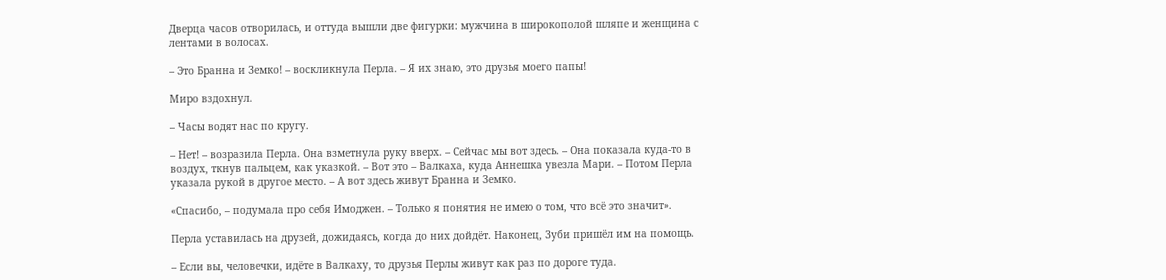Дверца часов отворилась, и оттуда вышли две фигурки: мужчина в широкополой шляпе и женщина с лентами в волосах.

– Это Бранна и Земко! – воскликнула Перла. – Я их знаю, это друзья моего папы!

Миро вздохнул.

– Часы водят нас по кругу.

– Нет! – возразила Перла. Она взметнула руку вверх. – Сейчас мы вот здесь. – Она показала куда-то в воздух, ткнув пальцем, как указкой. – Вот это – Валкаха, куда Аннешка увезла Мари. – Потом Перла указала рукой в другое место. – А вот здесь живут Бранна и Земко.

«Спасибо, – подумала про себя Имоджен. – Только я понятия не имею о том, что всё это значит».

Перла уставилась на друзей, дожидаясь, когда до них дойдёт. Наконец, Зуби пришёл им на помощь.

– Если вы, человечки, идёте в Валкаху, то друзья Перлы живут как раз по дороге туда.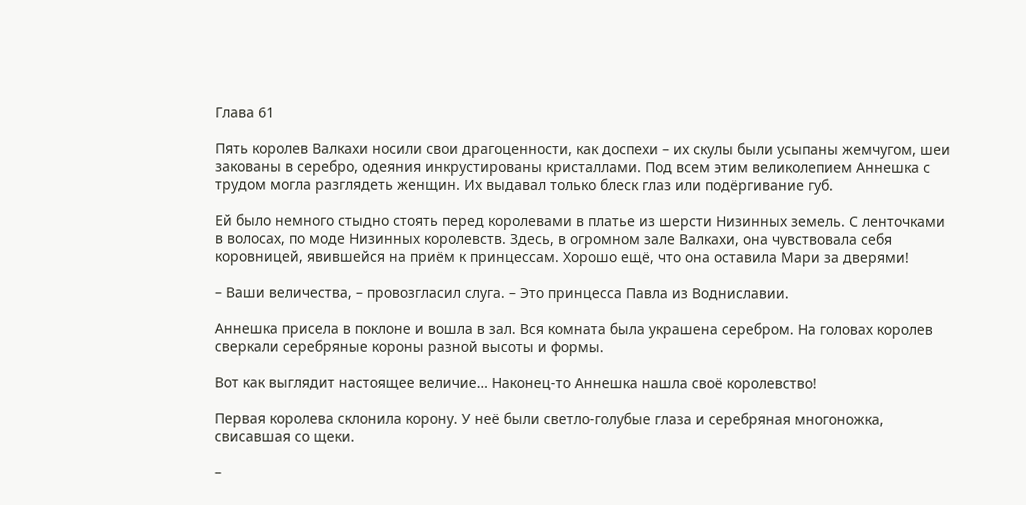Глава 61

Пять королев Валкахи носили свои драгоценности, как доспехи – их скулы были усыпаны жемчугом, шеи закованы в серебро, одеяния инкрустированы кристаллами. Под всем этим великолепием Аннешка с трудом могла разглядеть женщин. Их выдавал только блеск глаз или подёргивание губ.

Ей было немного стыдно стоять перед королевами в платье из шерсти Низинных земель. С ленточками в волосах, по моде Низинных королевств. Здесь, в огромном зале Валкахи, она чувствовала себя коровницей, явившейся на приём к принцессам. Хорошо ещё, что она оставила Мари за дверями!

– Ваши величества, – провозгласил слуга. – Это принцесса Павла из Водниславии.

Аннешка присела в поклоне и вошла в зал. Вся комната была украшена серебром. На головах королев сверкали серебряные короны разной высоты и формы.

Вот как выглядит настоящее величие… Наконец-то Аннешка нашла своё королевство!

Первая королева склонила корону. У неё были светло-голубые глаза и серебряная многоножка, свисавшая со щеки.

–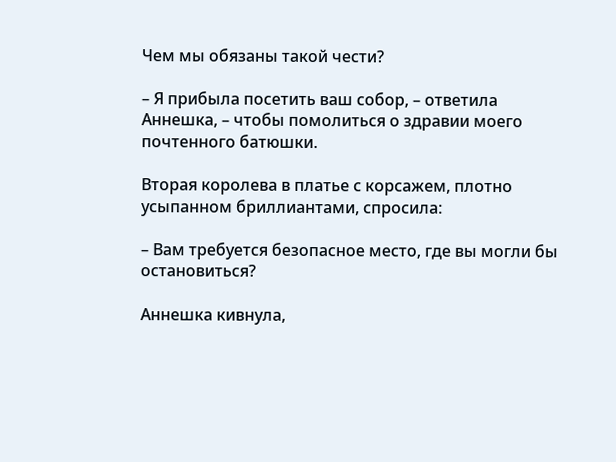Чем мы обязаны такой чести?

– Я прибыла посетить ваш собор, – ответила Аннешка, – чтобы помолиться о здравии моего почтенного батюшки.

Вторая королева в платье с корсажем, плотно усыпанном бриллиантами, спросила:

– Вам требуется безопасное место, где вы могли бы остановиться?

Аннешка кивнула,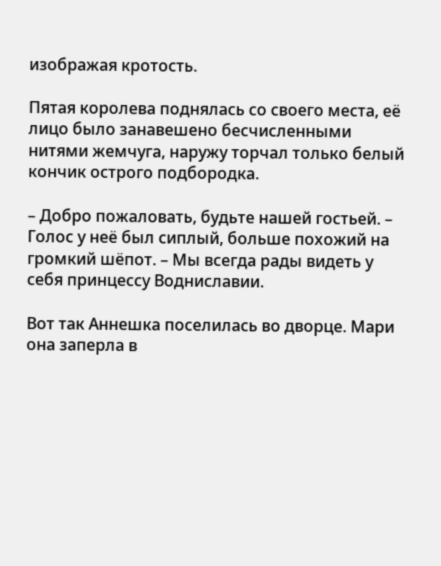изображая кротость.

Пятая королева поднялась со своего места, её лицо было занавешено бесчисленными нитями жемчуга, наружу торчал только белый кончик острого подбородка.

– Добро пожаловать, будьте нашей гостьей. – Голос у неё был сиплый, больше похожий на громкий шёпот. – Мы всегда рады видеть у себя принцессу Водниславии.

Вот так Аннешка поселилась во дворце. Мари она заперла в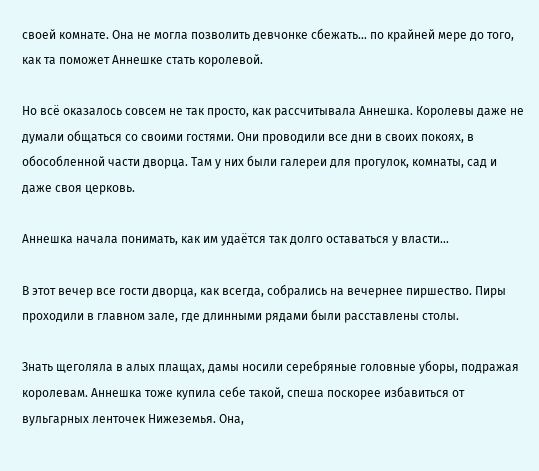своей комнате. Она не могла позволить девчонке сбежать… по крайней мере до того, как та поможет Аннешке стать королевой.

Но всё оказалось совсем не так просто, как рассчитывала Аннешка. Королевы даже не думали общаться со своими гостями. Они проводили все дни в своих покоях, в обособленной части дворца. Там у них были галереи для прогулок, комнаты, сад и даже своя церковь.

Аннешка начала понимать, как им удаётся так долго оставаться у власти…

В этот вечер все гости дворца, как всегда, собрались на вечернее пиршество. Пиры проходили в главном зале, где длинными рядами были расставлены столы.

Знать щеголяла в алых плащах, дамы носили серебряные головные уборы, подражая королевам. Аннешка тоже купила себе такой, спеша поскорее избавиться от вульгарных ленточек Нижеземья. Она,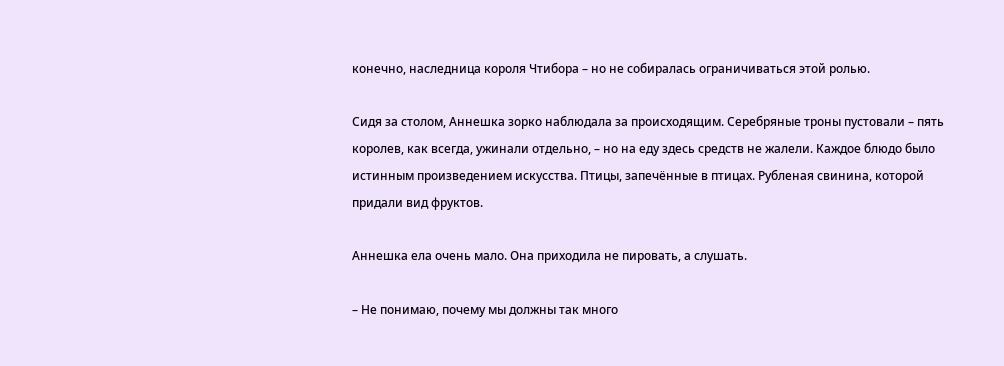конечно, наследница короля Чтибора – но не собиралась ограничиваться этой ролью.

Сидя за столом, Аннешка зорко наблюдала за происходящим. Серебряные троны пустовали – пять королев, как всегда, ужинали отдельно, – но на еду здесь средств не жалели. Каждое блюдо было истинным произведением искусства. Птицы, запечённые в птицах. Рубленая свинина, которой придали вид фруктов.

Аннешка ела очень мало. Она приходила не пировать, а слушать.

– Не понимаю, почему мы должны так много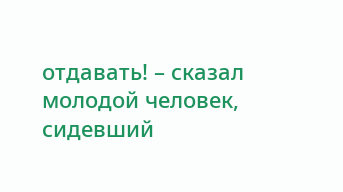отдавать! – сказал молодой человек, сидевший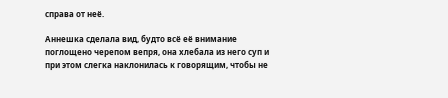справа от неё.

Аннешка сделала вид, будто всё её внимание поглощено черепом вепря, она хлебала из него суп и при этом слегка наклонилась к говорящим, чтобы не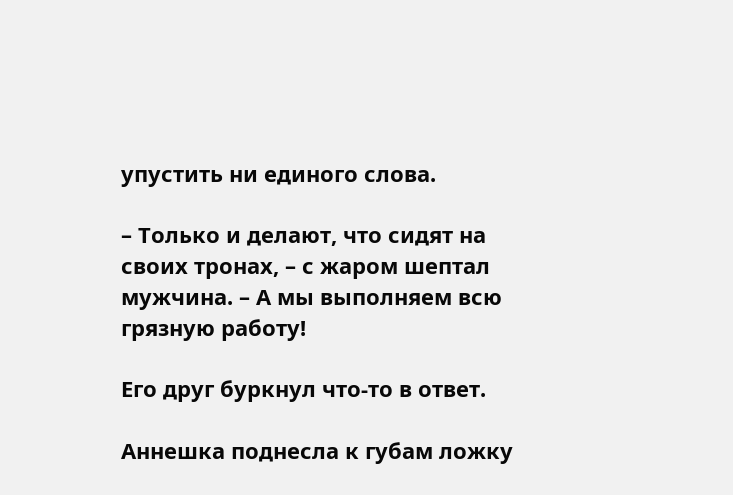упустить ни единого слова.

– Только и делают, что сидят на своих тронах, – с жаром шептал мужчина. – А мы выполняем всю грязную работу!

Его друг буркнул что-то в ответ.

Аннешка поднесла к губам ложку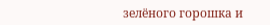зелёного горошка и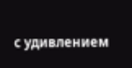с удивлением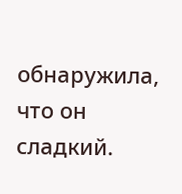обнаружила, что он сладкий.